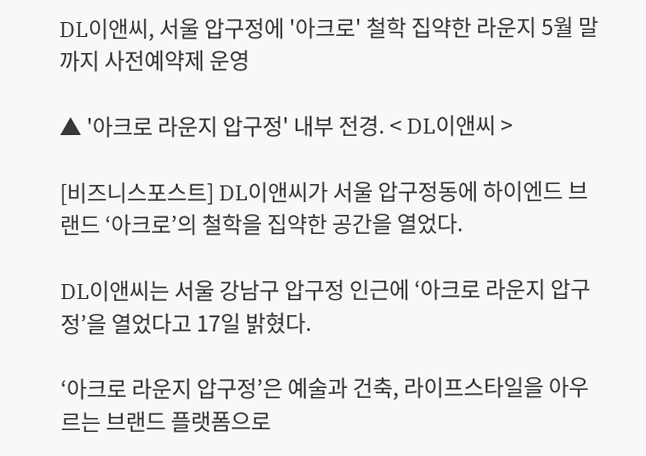DL이앤씨, 서울 압구정에 '아크로' 철학 집약한 라운지 5월 말까지 사전예약제 운영

▲ '아크로 라운지 압구정' 내부 전경. < DL이앤씨 >

[비즈니스포스트] DL이앤씨가 서울 압구정동에 하이엔드 브랜드 ‘아크로’의 철학을 집약한 공간을 열었다.

DL이앤씨는 서울 강남구 압구정 인근에 ‘아크로 라운지 압구정’을 열었다고 17일 밝혔다.

‘아크로 라운지 압구정’은 예술과 건축, 라이프스타일을 아우르는 브랜드 플랫폼으로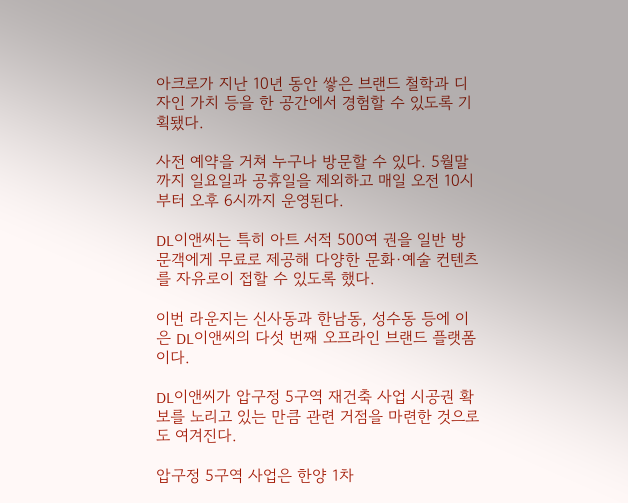아크로가 지난 10년 동안 쌓은 브랜드 철학과 디자인 가치 등을 한 공간에서 경험할 수 있도록 기획됐다.

사전 예약을 거쳐 누구나 방문할 수 있다. 5월말까지 일요일과 공휴일을 제외하고 매일 오전 10시부터 오후 6시까지 운영된다.

DL이앤씨는 특히 아트 서적 500여 권을 일반 방문객에게 무료로 제공해 다양한 문화·예술 컨텐츠를 자유로이 접할 수 있도록 했다.

이번 라운지는 신사동과 한남동, 성수동 등에 이은 DL이앤씨의 다섯 번째 오프라인 브랜드 플랫폼이다.

DL이앤씨가 압구정 5구역 재건축 사업 시공권 확보를 노리고 있는 만큼 관련 거점을 마련한 것으로도 여겨진다.

압구정 5구역 사업은 한양 1차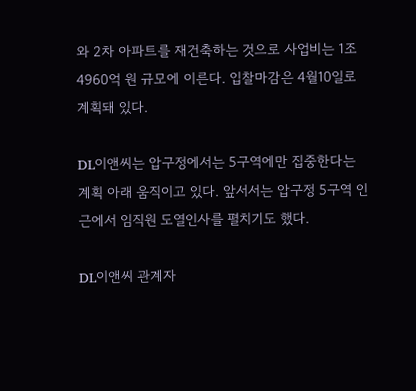와 2차 아파트를 재건축하는 것으로 사업비는 1조4960억 원 규모에 이른다. 입찰마감은 4월10일로 계획돼 있다.

DL이앤씨는 압구정에서는 5구역에만 집중한다는 계획 아래 움직이고 있다. 앞서서는 압구정 5구역 인근에서 임직원 도열인사를 펼치기도 했다.

DL이앤씨 관계자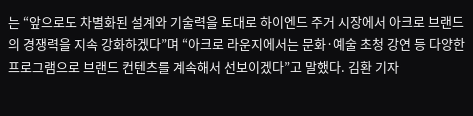는 “앞으로도 차별화된 설계와 기술력을 토대로 하이엔드 주거 시장에서 아크로 브랜드의 경쟁력을 지속 강화하겠다”며 “아크로 라운지에서는 문화·예술 초청 강연 등 다양한 프로그램으로 브랜드 컨텐츠를 계속해서 선보이겠다”고 말했다. 김환 기자